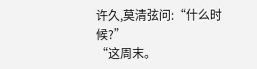许久,莫清弦问:“什么时候?”
“这周末。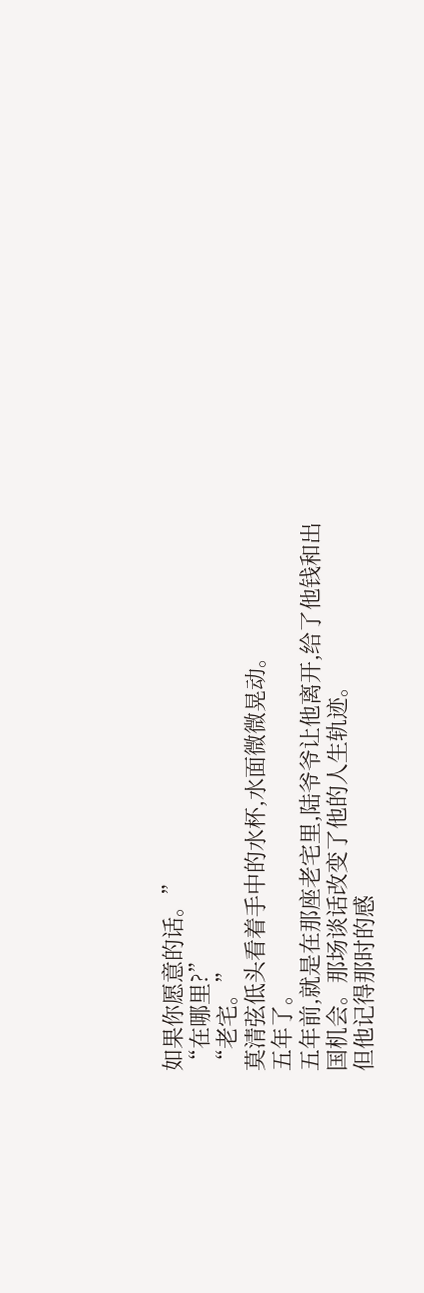如果你愿意的话。”
“在哪里?”
“老宅。”
莫清弦低头看着手中的水杯,水面微微晃动。
五年了。
五年前,就是在那座老宅里,陆爷爷让他离开,给了他钱和出国机会。那场谈话改变了他的人生轨迹。
但他记得那时的感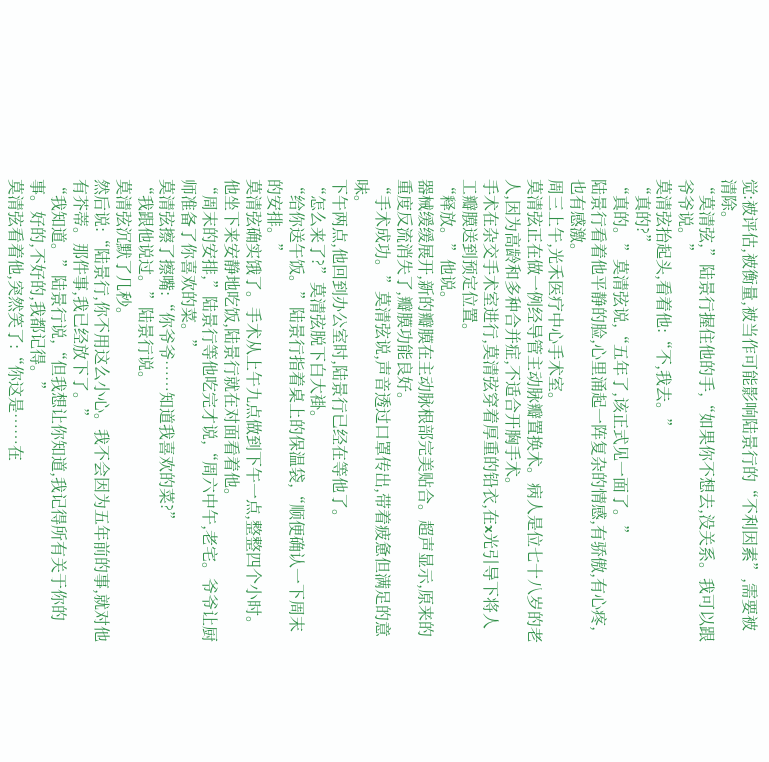觉:被评估,被衡量,被当作可能影响陆景行的“不利因素”,需要被清除。
“莫清弦,”陆景行握住他的手,“如果你不想去,没关系。我可以跟爷爷说。”
莫清弦抬起头,看着他:“不,我去。”
“真的?”
“真的。”莫清弦说,“五年了,该正式见一面了。”
陆景行看着他平静的脸,心里涌起一阵复杂的情感,有骄傲,有心疼,也有感激。
周三上午,光禾医疗中心手术室。
莫清弦正在做一例经导管主动脉瓣置换术。病人是位七十八岁的老人,因为高龄和多种合并症,不适合开胸手术。
手术在杂交手术室进行,莫清弦穿着厚重的铅衣,在x光引导下将人工瓣膜送到预定位置。
“释放。”他说。
器械缓缓展开,新的瓣膜在主动脉根部完美贴合。超声显示,原来的重度反流消失了,瓣膜功能良好。
“手术成功。”莫清弦说,声音透过口罩传出,带着疲惫但满足的意味。
下午两点,他回到办公室时,陆景行已经在等他了。
“怎么来了?”莫清弦脱下白大褂。
“给你送午饭。”陆景行指着桌上的保温袋,“顺便确认一下周末的安排。”
莫清弦确实饿了。手术从上午九点做到下午一点,整整四个小时。他坐下来安静地吃饭,陆景行就在对面看着他。
“周末的安排,”陆景行等他吃完才说,“周六中午,老宅。爷爷让厨师准备了你喜欢的菜。”
莫清弦擦了擦嘴:“你爷爷……知道我喜欢的菜?”
“我跟他说过。”陆景行说。
莫清弦沉默了几秒。
然后说:“陆景行,你不用这么小心。我不会因为五年前的事,就对他有芥蒂。那件事,我已经放下了。”
“我知道。”陆景行说,“但我想让你知道,我记得所有关于你的事。好的,不好的,我都记得。”
莫清弦看着他,突然笑了:“你这是……在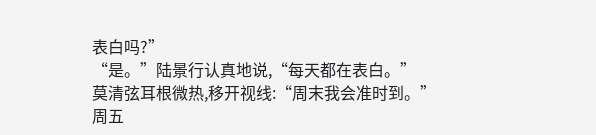表白吗?”
“是。”陆景行认真地说,“每天都在表白。”
莫清弦耳根微热,移开视线:“周末我会准时到。”
周五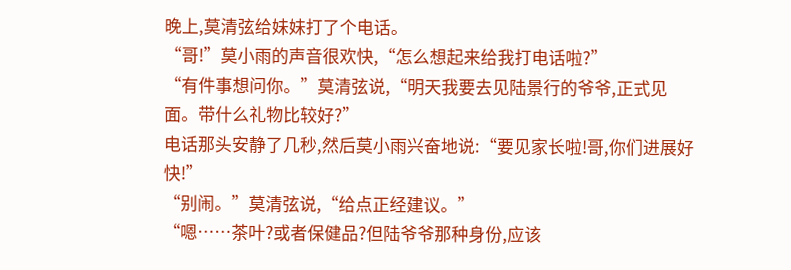晚上,莫清弦给妹妹打了个电话。
“哥!”莫小雨的声音很欢快,“怎么想起来给我打电话啦?”
“有件事想问你。”莫清弦说,“明天我要去见陆景行的爷爷,正式见面。带什么礼物比较好?”
电话那头安静了几秒,然后莫小雨兴奋地说:“要见家长啦!哥,你们进展好快!”
“别闹。”莫清弦说,“给点正经建议。”
“嗯……茶叶?或者保健品?但陆爷爷那种身份,应该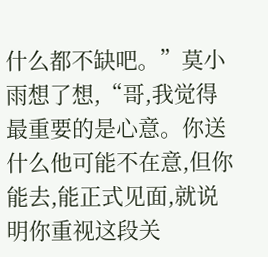什么都不缺吧。”莫小雨想了想,“哥,我觉得最重要的是心意。你送什么他可能不在意,但你能去,能正式见面,就说明你重视这段关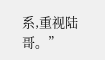系,重视陆哥。”